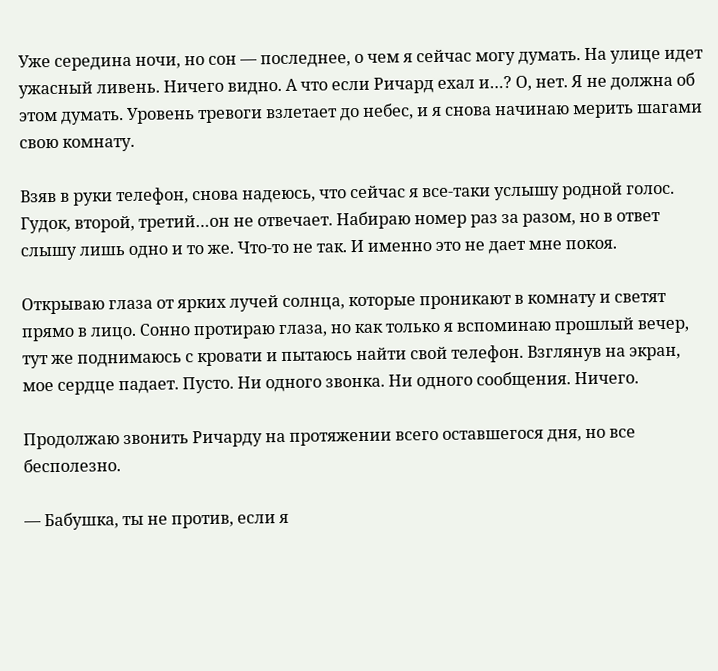Уже середина ночи, но сон — последнее, о чем я сейчас могу думать. На улице идет ужасный ливень. Ничего видно. А что если Ричард ехал и…? О, нет. Я не должна об этом думать. Уровень тревоги взлетает до небес, и я снова начинаю мерить шагами свою комнату.

Взяв в руки телефон, снова надеюсь, что сейчас я все-таки услышу родной голос. Гудок, второй, третий…он не отвечает. Набираю номер раз за разом, но в ответ слышу лишь одно и то же. Что-то не так. И именно это не дает мне покоя.

Открываю глаза от ярких лучей солнца, которые проникают в комнату и светят прямо в лицо. Сонно протираю глаза, но как только я вспоминаю прошлый вечер, тут же поднимаюсь с кровати и пытаюсь найти свой телефон. Взглянув на экран, мое сердце падает. Пусто. Ни одного звонка. Ни одного сообщения. Ничего.

Продолжаю звонить Ричарду на протяжении всего оставшегося дня, но все бесполезно.

— Бабушка, ты не против, если я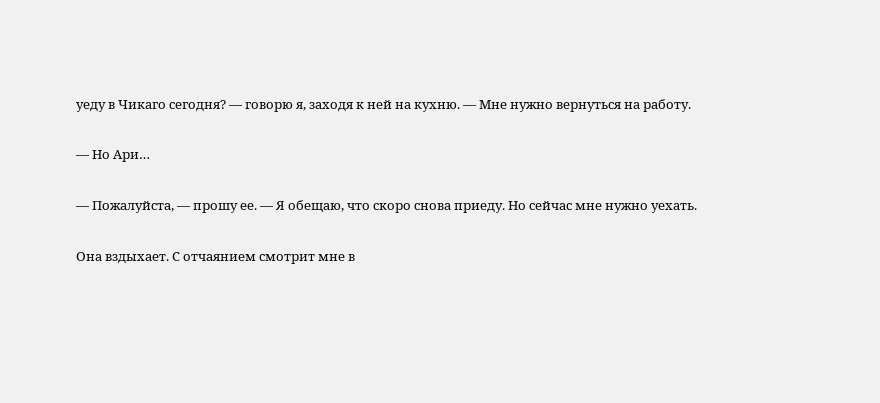уеду в Чикаго сегодня? — говорю я, заходя к ней на кухню. — Мне нужно вернуться на работу.

— Но Ари…

— Пожалуйста, — прошу ее. — Я обещаю, что скоро снова приеду. Но сейчас мне нужно уехать.

Она вздыхает. С отчаянием смотрит мне в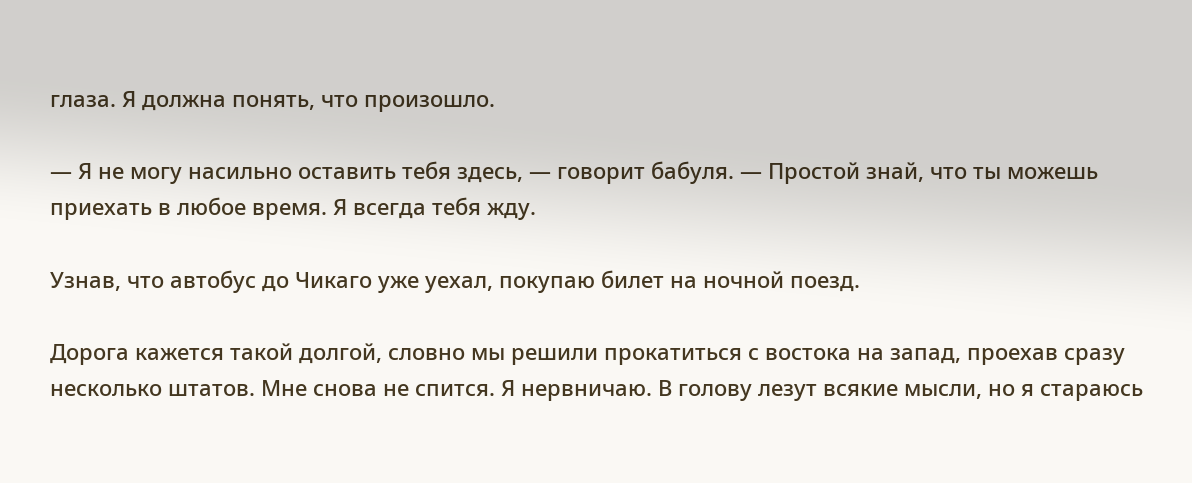глаза. Я должна понять, что произошло.

— Я не могу насильно оставить тебя здесь, — говорит бабуля. — Простой знай, что ты можешь приехать в любое время. Я всегда тебя жду.

Узнав, что автобус до Чикаго уже уехал, покупаю билет на ночной поезд.

Дорога кажется такой долгой, словно мы решили прокатиться с востока на запад, проехав сразу несколько штатов. Мне снова не спится. Я нервничаю. В голову лезут всякие мысли, но я стараюсь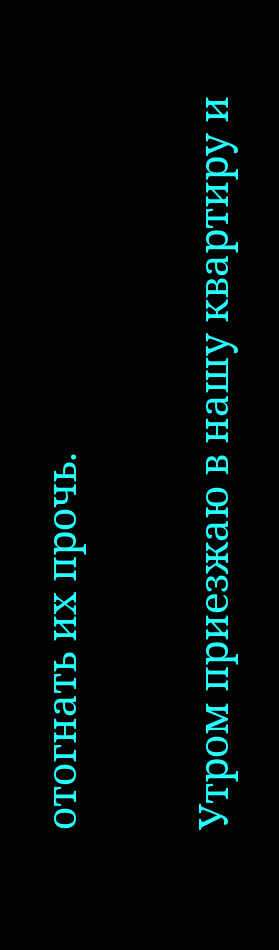отогнать их прочь.

Утром приезжаю в нашу квартиру и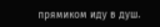прямиком иду в душ.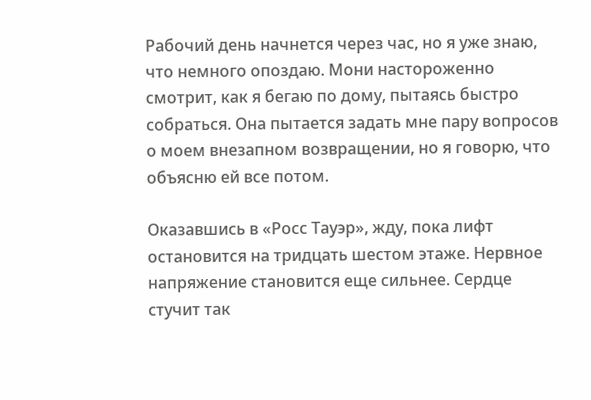Рабочий день начнется через час, но я уже знаю, что немного опоздаю. Мони настороженно смотрит, как я бегаю по дому, пытаясь быстро собраться. Она пытается задать мне пару вопросов о моем внезапном возвращении, но я говорю, что объясню ей все потом.

Оказавшись в «Росс Тауэр», жду, пока лифт остановится на тридцать шестом этаже. Нервное напряжение становится еще сильнее. Сердце стучит так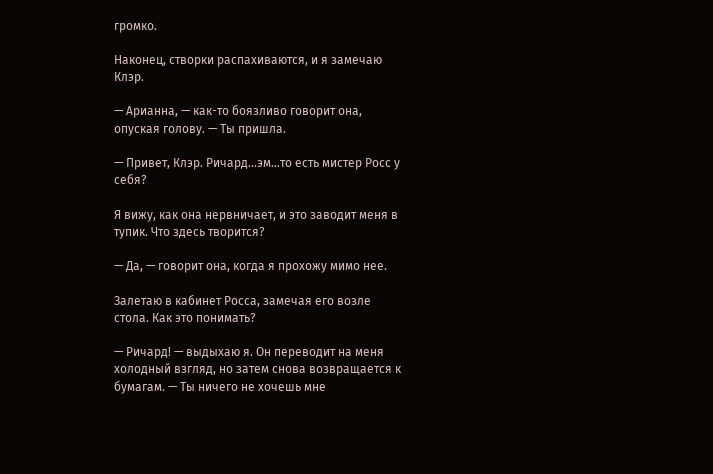громко.

Наконец, створки распахиваются, и я замечаю Клэр.

— Арианна, — как-то боязливо говорит она, опуская голову. — Ты пришла.

— Привет, Клэр. Ричард…эм…то есть мистер Росс у себя?

Я вижу, как она нервничает, и это заводит меня в тупик. Что здесь творится?

— Да, — говорит она, когда я прохожу мимо нее.

Залетаю в кабинет Росса, замечая его возле стола. Как это понимать?

— Ричард! — выдыхаю я. Он переводит на меня холодный взгляд, но затем снова возвращается к бумагам. — Ты ничего не хочешь мне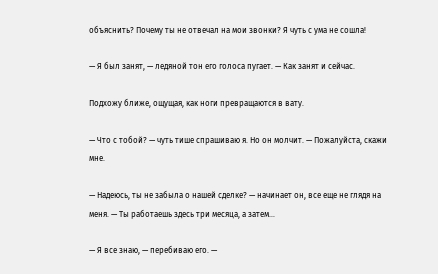объяснить? Почему ты не отвечал на мои звонки? Я чуть с ума не сошла!

— Я был занят, — ледяной тон его голоса пугает. — Как занят и сейчас.

Подхожу ближе, ощущая, как ноги превращаются в вату.

— Что с тобой? — чуть тише спрашиваю я. Но он молчит. — Пожалуйста, скажи мне.

— Надеюсь, ты не забыла о нашей сделке? — начинает он, все еще не глядя на меня. — Ты работаешь здесь три месяца, а затем…

— Я все знаю, — перебиваю его. —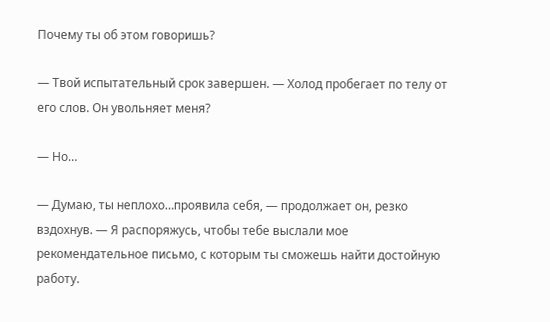Почему ты об этом говоришь?

— Твой испытательный срок завершен. — Холод пробегает по телу от его слов. Он увольняет меня?

— Но…

— Думаю, ты неплохо…проявила себя, — продолжает он, резко вздохнув. — Я распоряжусь, чтобы тебе выслали мое рекомендательное письмо, с которым ты сможешь найти достойную работу.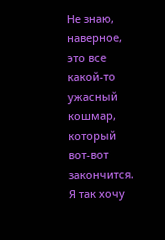Не знаю, наверное, это все какой-то ужасный кошмар, который вот-вот закончится. Я так хочу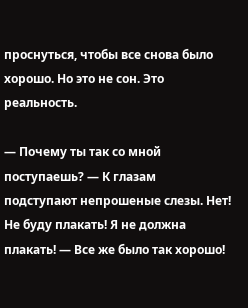проснуться, чтобы все снова было хорошо. Но это не сон. Это реальность.

— Почему ты так со мной поступаешь? — К глазам подступают непрошеные слезы. Нет! Не буду плакать! Я не должна плакать! — Все же было так хорошо!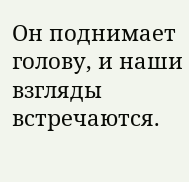Он поднимает голову, и наши взгляды встречаются.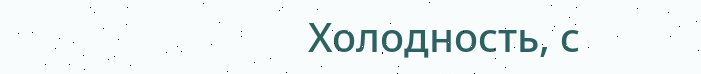Холодность, с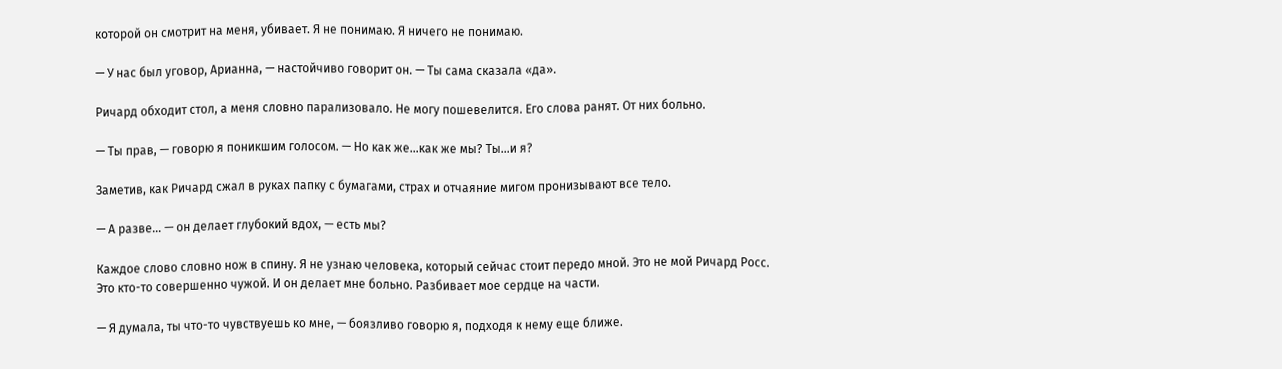которой он смотрит на меня, убивает. Я не понимаю. Я ничего не понимаю.

— У нас был уговор, Арианна, — настойчиво говорит он. — Ты сама сказала «да».

Ричард обходит стол, а меня словно парализовало. Не могу пошевелится. Его слова ранят. От них больно.

— Ты прав, — говорю я поникшим голосом. — Но как же…как же мы? Ты...и я?

Заметив, как Ричард сжал в руках папку с бумагами, страх и отчаяние мигом пронизывают все тело.

— А разве… — он делает глубокий вдох, — есть мы?

Каждое слово словно нож в спину. Я не узнаю человека, который сейчас стоит передо мной. Это не мой Ричард Росс. Это кто-то совершенно чужой. И он делает мне больно. Разбивает мое сердце на части.

— Я думала, ты что-то чувствуешь ко мне, — боязливо говорю я, подходя к нему еще ближе.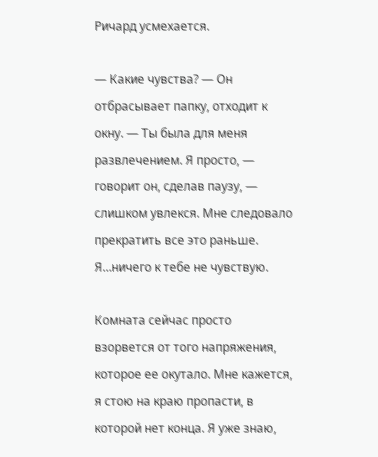Ричард усмехается.

— Какие чувства? — Он отбрасывает папку, отходит к окну. — Ты была для меня развлечением. Я просто, — говорит он, сделав паузу, — слишком увлекся. Мне следовало прекратить все это раньше. Я…ничего к тебе не чувствую.

Комната сейчас просто взорвется от того напряжения, которое ее окутало. Мне кажется, я стою на краю пропасти, в которой нет конца. Я уже знаю,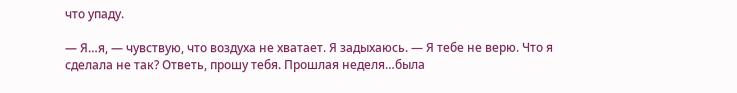что упаду.

— Я…я, — чувствую, что воздуха не хватает. Я задыхаюсь. — Я тебе не верю. Что я сделала не так? Ответь, прошу тебя. Прошлая неделя…была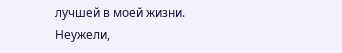лучшей в моей жизни. Неужели,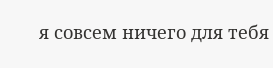я совсем ничего для тебя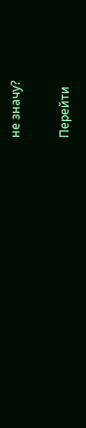не значу?

Перейти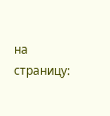на страницу: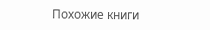Похожие книги